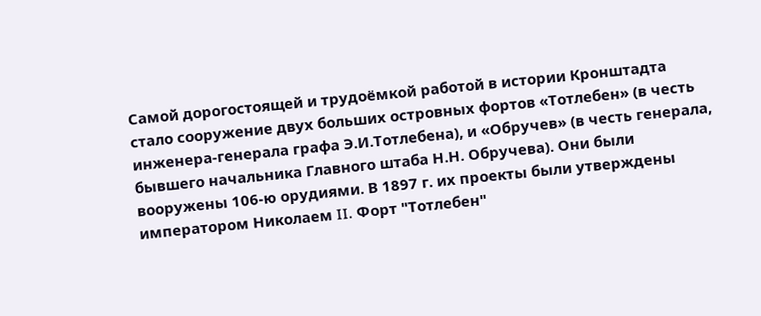Самой дорогостоящей и трудоёмкой работой в истории Кронштадта стало сооружение двух больших островных фортов «Тотлебен» (в честь инженера-генерала графа Э.И.Тотлебена), и «Обручев» (в честь генерала, бывшего начальника Главного штаба Н.Н. Обручева). Они были вооружены 106-ю орудиями. В 1897 г. их проекты были утверждены императором Николаем II. Форт "Тотлебен"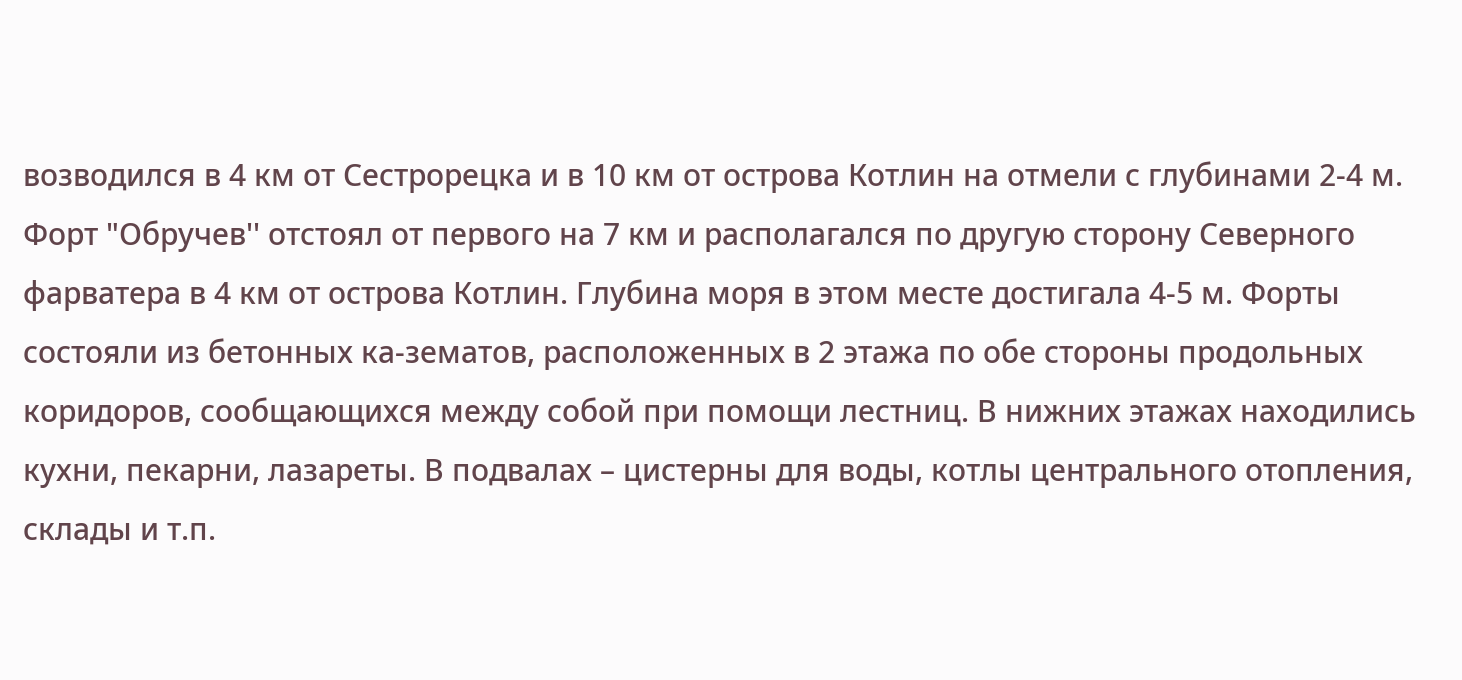возводился в 4 км от Сестрорецка и в 10 км от острова Котлин на отмели с глубинами 2-4 м. Форт "Обручев'' отстоял от первого на 7 км и располагался по другую сторону Северного фарватера в 4 км от острова Котлин. Глубина моря в этом месте достигала 4-5 м. Форты состояли из бетонных ка-зематов, расположенных в 2 этажа по обе стороны продольных коридоров, сообщающихся между собой при помощи лестниц. В нижних этажах находились кухни, пекарни, лазареты. В подвалах – цистерны для воды, котлы центрального отопления, склады и т.п.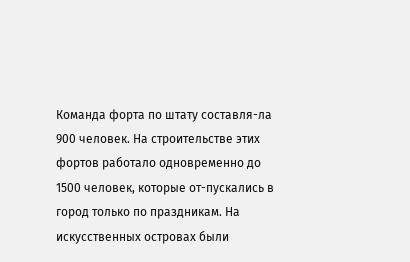Команда форта по штату составля-ла 900 человек. На строительстве этих фортов работало одновременно до 1500 человек, которые от-пускались в город только по праздникам. На искусственных островах были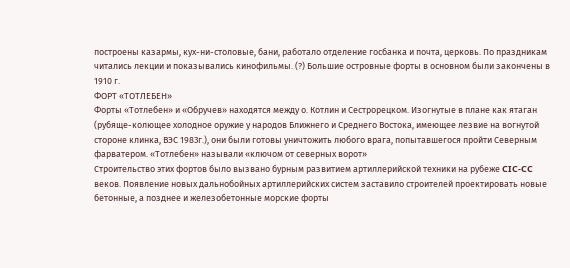построены казармы, кух-ни-столовые, бани, работало отделение госбанка и почта, церковь. По праздникам читались лекции и показывались кинофильмы. (?) Большие островные форты в основном были закончены в 1910 г.
ФОРТ «ТОТЛЕБЕН»
Форты «Тотлебен» и «Обручев» находятся между о. Котлин и Сестрорецком. Изогнутые в плане как ятаган (рубяще-колющее холодное оружие у народов Ближнего и Среднего Востока, имеющее лезвие на вогнутой стороне клинка, ВЭС 1983г.), они были готовы уничтожить любого врага, попытавшегося пройти Северным фарватером. «Тотлебен» называли «ключом от северных ворот»
Строительство этих фортов было вызвано бурным развитием артиллерийской техники на рубеже CIC-CC веков. Появление новых дальнобойных артиллерийских систем заставило строителей проектировать новые бетонные, а позднее и железобетонные морские форты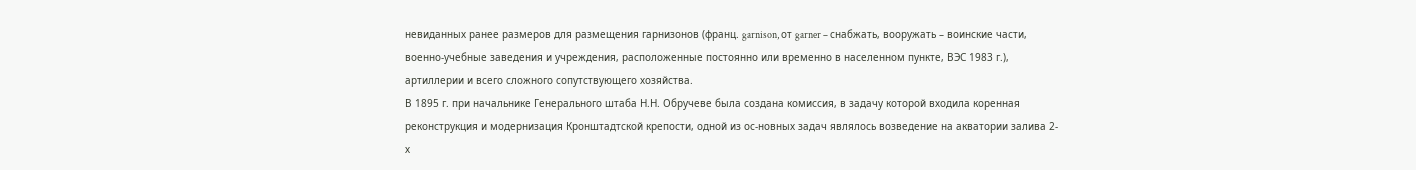невиданных ранее размеров для размещения гарнизонов (франц. garnison, от garner – снабжать, вооружать – воинские части, военно-учебные заведения и учреждения, расположенные постоянно или временно в населенном пункте, ВЭС 1983 г.), артиллерии и всего сложного сопутствующего хозяйства.
В 1895 г. при начальнике Генерального штаба Н.Н. Обручеве была создана комиссия, в задачу которой входила коренная реконструкция и модернизация Кронштадтской крепости, одной из ос-новных задач являлось возведение на акватории залива 2-х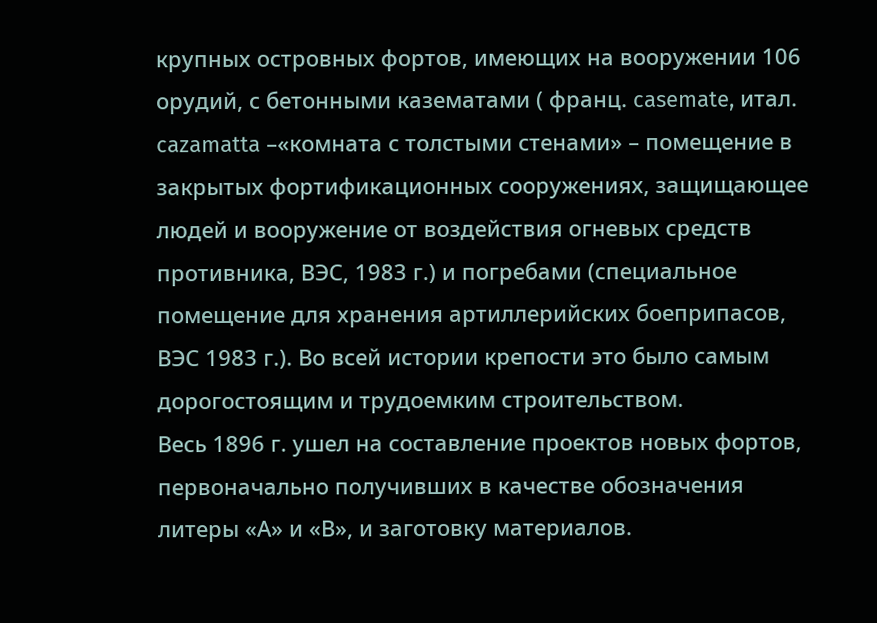крупных островных фортов, имеющих на вооружении 106 орудий, с бетонными казематами ( франц. casemate, итал. cazamatta –«комната с толстыми стенами» – помещение в закрытых фортификационных сооружениях, защищающее людей и вооружение от воздействия огневых средств противника, ВЭС, 1983 г.) и погребами (специальное помещение для хранения артиллерийских боеприпасов, ВЭС 1983 г.). Во всей истории крепости это было самым дорогостоящим и трудоемким строительством.
Весь 1896 г. ушел на составление проектов новых фортов, первоначально получивших в качестве обозначения литеры «А» и «В», и заготовку материалов.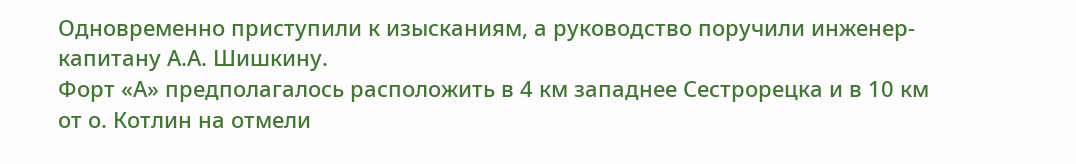Одновременно приступили к изысканиям, а руководство поручили инженер-капитану А.А. Шишкину.
Форт «А» предполагалось расположить в 4 км западнее Сестрорецка и в 10 км от о. Котлин на отмели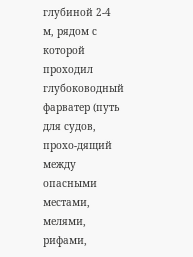глубиной 2-4 м, рядом с которой проходил глубоководный фарватер (путь для судов, прохо-дящий между опасными местами, мелями, рифами,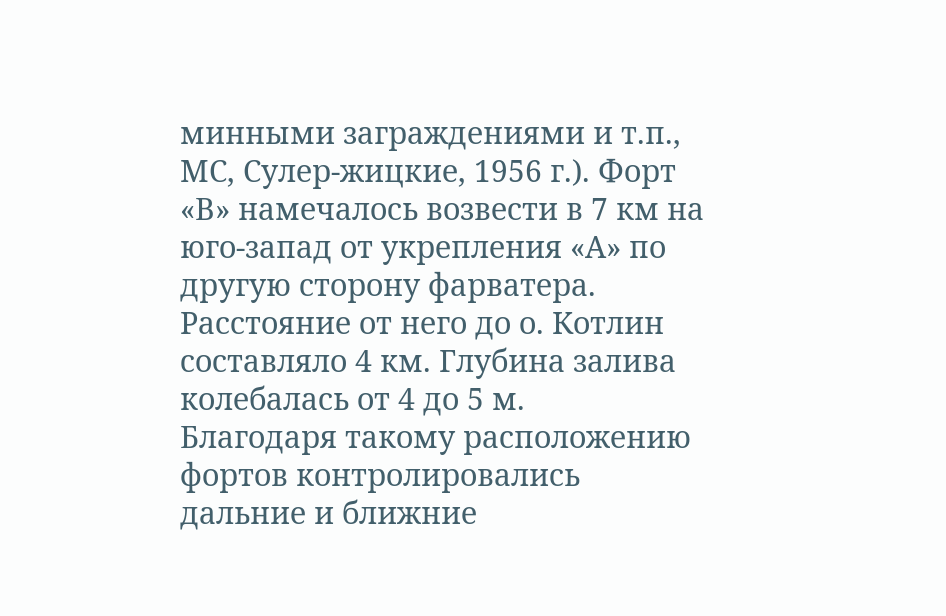минными заграждениями и т.п., МС, Сулер-жицкие, 1956 г.). Форт «В» намечалось возвести в 7 км на юго-запад от укрепления «А» по другую сторону фарватера. Расстояние от него до о. Котлин составляло 4 км. Глубина залива колебалась от 4 до 5 м.
Благодаря такому расположению фортов контролировались дальние и ближние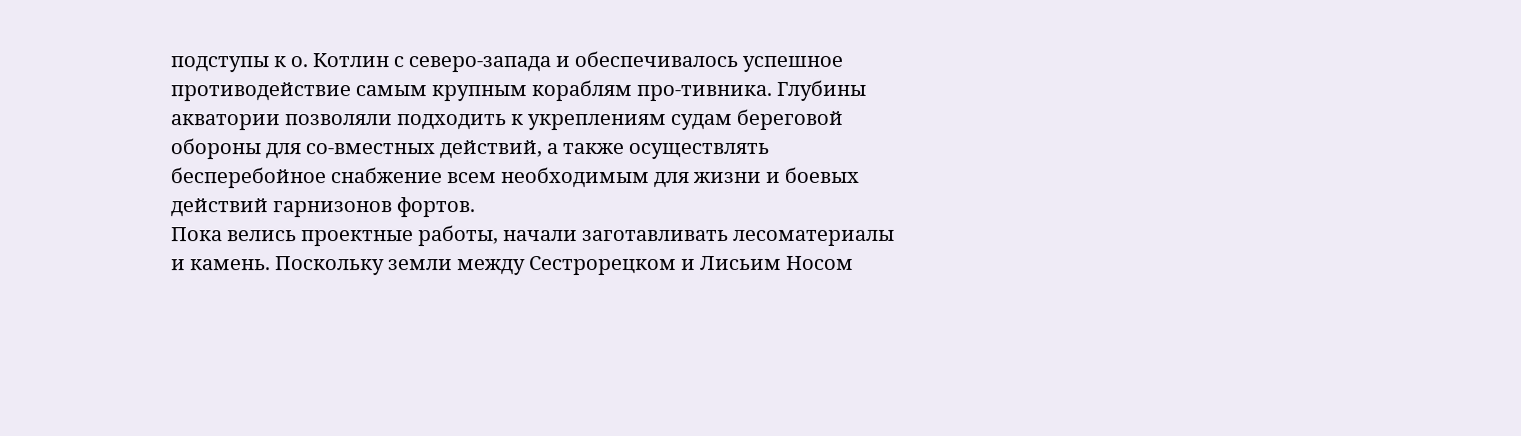подступы к о. Котлин с северо-запада и обеспечивалось успешное противодействие самым крупным кораблям про-тивника. Глубины акватории позволяли подходить к укреплениям судам береговой обороны для со-вместных действий, а также осуществлять бесперебойное снабжение всем необходимым для жизни и боевых действий гарнизонов фортов.
Пока велись проектные работы, начали заготавливать лесоматериалы и камень. Поскольку земли между Сестрорецком и Лисьим Носом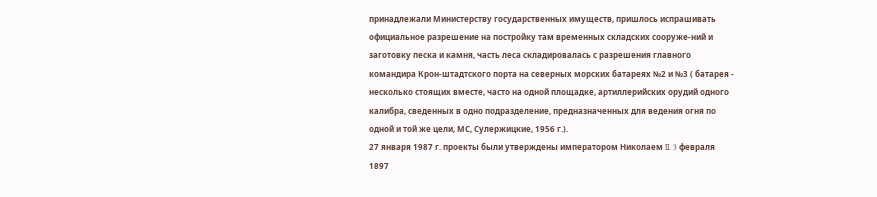принадлежали Министерству государственных имуществ, пришлось испрашивать официальное разрешение на постройку там временных складских сооруже-ний и заготовку песка и камня, часть леса складировалась с разрешения главного командира Крон-штадтского порта на северных морских батареях №2 и №3 ( батарея - несколько стоящих вместе, часто на одной площадке, артиллерийских орудий одного калибра, сведенных в одно подразделение, предназначенных для ведения огня по одной и той же цели, МС, Сулержицкие, 1956 г.).
27 января 1987 г. проекты были утверждены императором Николаем II. 3 февраля 1897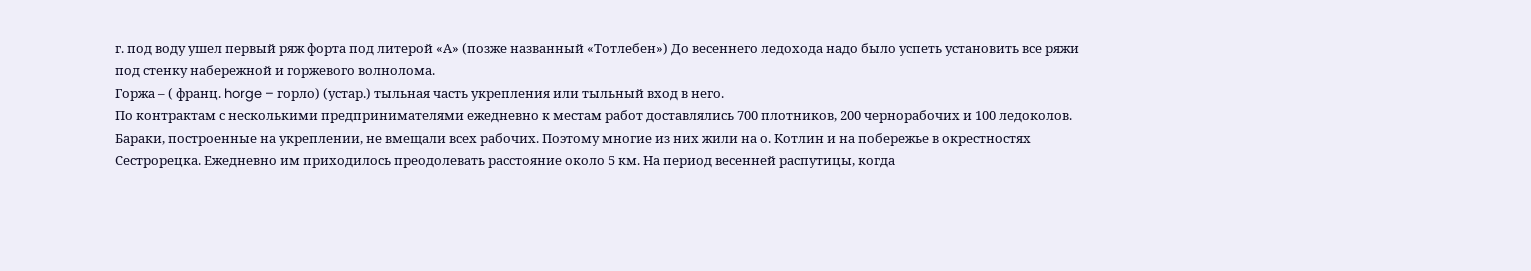г. под воду ушел первый ряж форта под литерой «А» (позже названный «Тотлебен») До весеннего ледохода надо было успеть установить все ряжи под стенку набережной и горжевого волнолома.
Горжа – ( франц. horge – горло) (устар.) тыльная часть укрепления или тыльный вход в него.
По контрактам с несколькими предпринимателями ежедневно к местам работ доставлялись 700 плотников, 200 чернорабочих и 100 ледоколов. Бараки, построенные на укреплении, не вмещали всех рабочих. Поэтому многие из них жили на о. Котлин и на побережье в окрестностях Сестрорецка. Ежедневно им приходилось преодолевать расстояние около 5 км. На период весенней распутицы, когда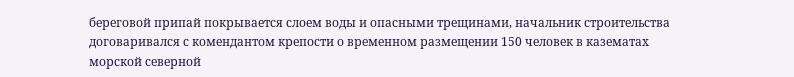береговой припай покрывается слоем воды и опасными трещинами, начальник строительства договаривался с комендантом крепости о временном размещении 150 человек в казематах морской северной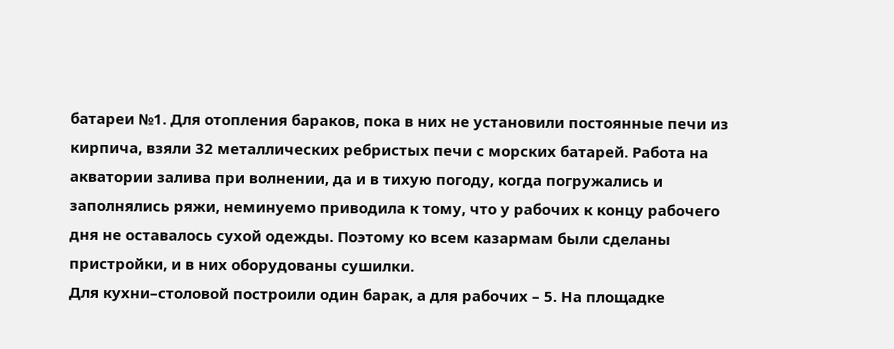батареи №1. Для отопления бараков, пока в них не установили постоянные печи из кирпича, взяли 32 металлических ребристых печи с морских батарей. Работа на акватории залива при волнении, да и в тихую погоду, когда погружались и заполнялись ряжи, неминуемо приводила к тому, что у рабочих к концу рабочего дня не оставалось сухой одежды. Поэтому ко всем казармам были сделаны пристройки, и в них оборудованы сушилки.
Для кухни–столовой построили один барак, а для рабочих – 5. На площадке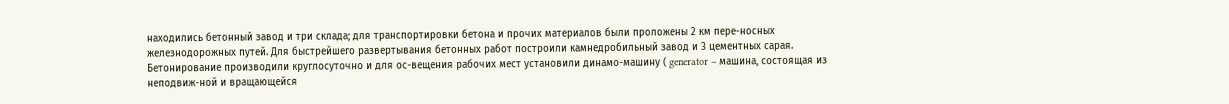находились бетонный завод и три склада; для транспортировки бетона и прочих материалов были проложены 2 км пере-носных железнодорожных путей. Для быстрейшего развертывания бетонных работ построили камнедробильный завод и 3 цементных сарая. Бетонирование производили круглосуточно и для ос-вещения рабочих мест установили динамо-машину ( generator – машина, состоящая из неподвиж-ной и вращающейся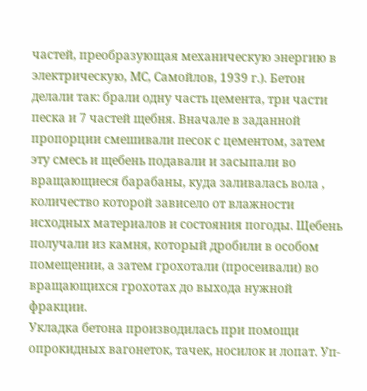частей, преобразующая механическую энергию в электрическую, МС, Самойлов, 1939 г.). Бетон делали так: брали одну часть цемента, три части песка и 7 частей щебня. Вначале в заданной пропорции смешивали песок с цементом, затем эту смесь и щебень подавали и засыпали во вращающиеся барабаны, куда заливалась вола , количество которой зависело от влажности исходных материалов и состояния погоды. Щебень получали из камня, который дробили в особом помещении, а затем грохотали (просеивали) во вращающихся грохотах до выхода нужной фракции.
Укладка бетона производилась при помощи опрокидных вагонеток, тачек, носилок и лопат. Уп-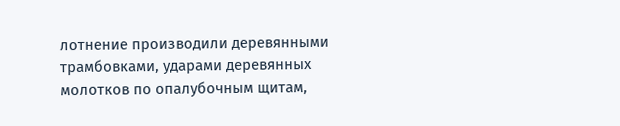лотнение производили деревянными трамбовками, ударами деревянных молотков по опалубочным щитам,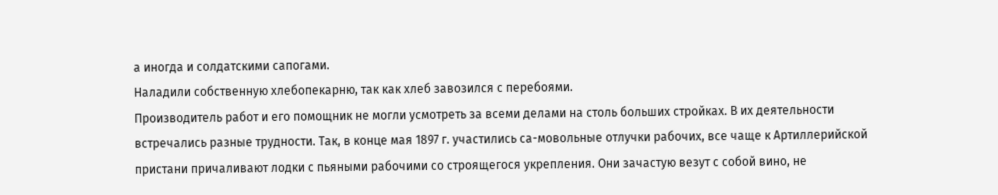а иногда и солдатскими сапогами.
Наладили собственную хлебопекарню, так как хлеб завозился с перебоями.
Производитель работ и его помощник не могли усмотреть за всеми делами на столь больших стройках. В их деятельности встречались разные трудности. Так, в конце мая 1897 г. участились са-мовольные отлучки рабочих, все чаще к Артиллерийской пристани причаливают лодки с пьяными рабочими со строящегося укрепления. Они зачастую везут с собой вино, не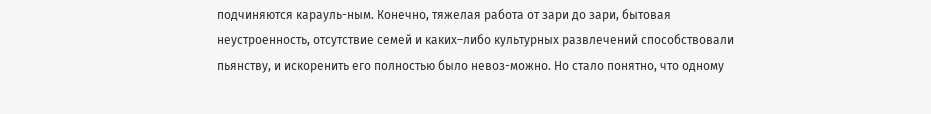подчиняются карауль-ным. Конечно, тяжелая работа от зари до зари, бытовая неустроенность, отсутствие семей и каких–либо культурных развлечений способствовали пьянству, и искоренить его полностью было невоз-можно. Но стало понятно, что одному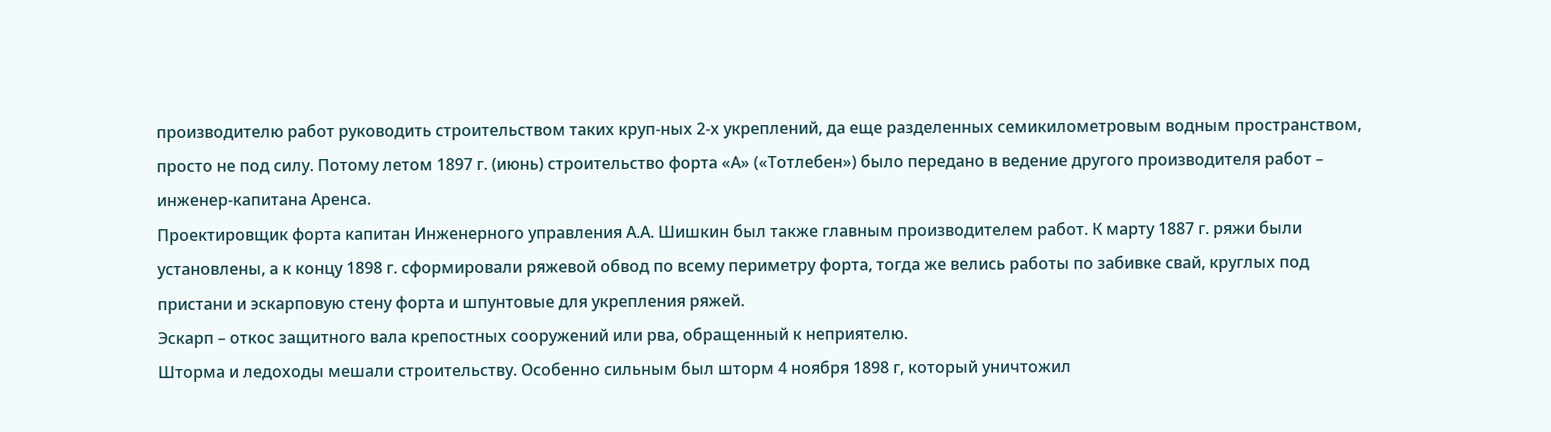производителю работ руководить строительством таких круп-ных 2-х укреплений, да еще разделенных семикилометровым водным пространством, просто не под силу. Потому летом 1897 г. (июнь) строительство форта «А» («Тотлебен») было передано в ведение другого производителя работ – инженер-капитана Аренса.
Проектировщик форта капитан Инженерного управления А.А. Шишкин был также главным производителем работ. К марту 1887 г. ряжи были установлены, а к концу 1898 г. сформировали ряжевой обвод по всему периметру форта, тогда же велись работы по забивке свай, круглых под пристани и эскарповую стену форта и шпунтовые для укрепления ряжей.
Эскарп – откос защитного вала крепостных сооружений или рва, обращенный к неприятелю.
Шторма и ледоходы мешали строительству. Особенно сильным был шторм 4 ноября 1898 г, который уничтожил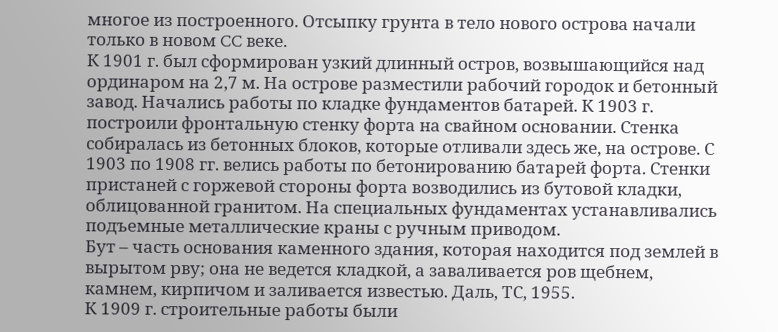многое из построенного. Отсыпку грунта в тело нового острова начали только в новом CC веке.
К 1901 г. был сформирован узкий длинный остров, возвышающийся над ординаром на 2,7 м. На острове разместили рабочий городок и бетонный завод. Начались работы по кладке фундаментов батарей. К 1903 г. построили фронтальную стенку форта на свайном основании. Стенка собиралась из бетонных блоков, которые отливали здесь же, на острове. С 1903 по 1908 гг. велись работы по бетонированию батарей форта. Стенки пристаней с горжевой стороны форта возводились из бутовой кладки, облицованной гранитом. На специальных фундаментах устанавливались подъемные металлические краны с ручным приводом.
Бут – часть основания каменного здания, которая находится под землей в вырытом рву; она не ведется кладкой, а заваливается ров щебнем, камнем, кирпичом и заливается известью. Даль, ТС, 1955.
К 1909 г. строительные работы были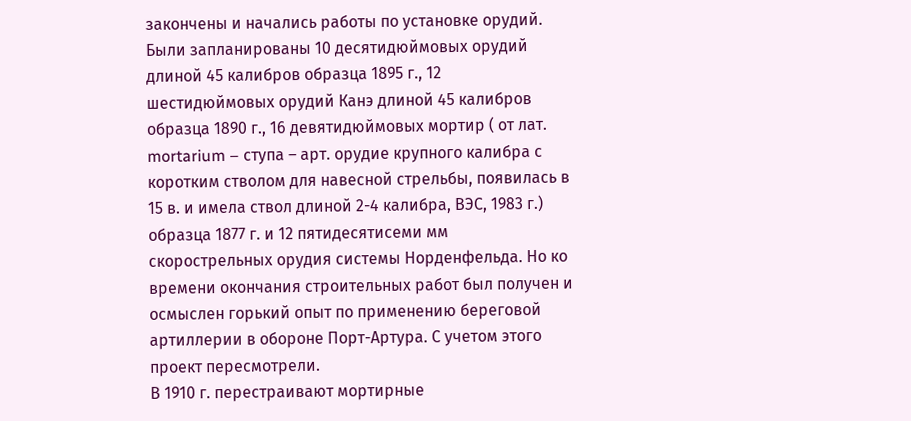закончены и начались работы по установке орудий.
Были запланированы 10 десятидюймовых орудий длиной 45 калибров образца 1895 г., 12 шестидюймовых орудий Канэ длиной 45 калибров образца 1890 г., 16 девятидюймовых мортир ( от лат. mortarium – ступа – арт. орудие крупного калибра с коротким стволом для навесной стрельбы, появилась в 15 в. и имела ствол длиной 2-4 калибра, ВЭС, 1983 г.) образца 1877 г. и 12 пятидесятисеми мм скорострельных орудия системы Норденфельда. Но ко времени окончания строительных работ был получен и осмыслен горький опыт по применению береговой артиллерии в обороне Порт-Артура. С учетом этого проект пересмотрели.
В 1910 г. перестраивают мортирные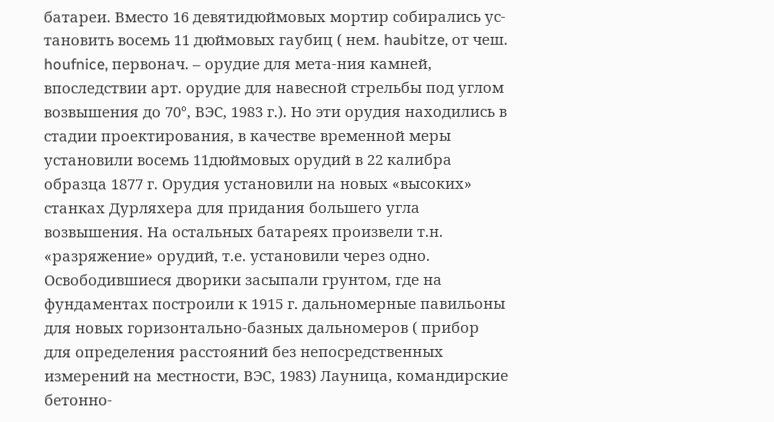батареи. Вместо 16 девятидюймовых мортир собирались ус-тановить восемь 11 дюймовых гаубиц ( нем. haubitze, от чеш. houfnice, первонач. – орудие для мета-ния камней, впоследствии арт. орудие для навесной стрельбы под углом возвышения до 70°, ВЭС, 1983 г.). Но эти орудия находились в стадии проектирования, в качестве временной меры установили восемь 11дюймовых орудий в 22 калибра образца 1877 г. Орудия установили на новых «высоких» станках Дурляхера для придания большего угла возвышения. На остальных батареях произвели т.н. «разряжение» орудий, т.е. установили через одно. Освободившиеся дворики засыпали грунтом, где на фундаментах построили к 1915 г. дальномерные павильоны для новых горизонтально-базных дальномеров ( прибор для определения расстояний без непосредственных измерений на местности, ВЭС, 1983) Лауница, командирские бетонно-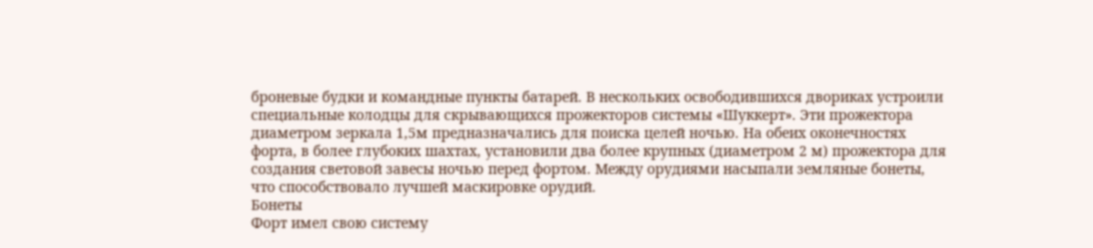броневые будки и командные пункты батарей. В нескольких освободившихся двориках устроили специальные колодцы для скрывающихся прожекторов системы «Шуккерт». Эти прожектора диаметром зеркала 1,5м предназначались для поиска целей ночью. На обеих оконечностях форта, в более глубоких шахтах, установили два более крупных (диаметром 2 м) прожектора для создания световой завесы ночью перед фортом. Между орудиями насыпали земляные бонеты, что способствовало лучшей маскировке орудий.
Бонеты
Форт имел свою систему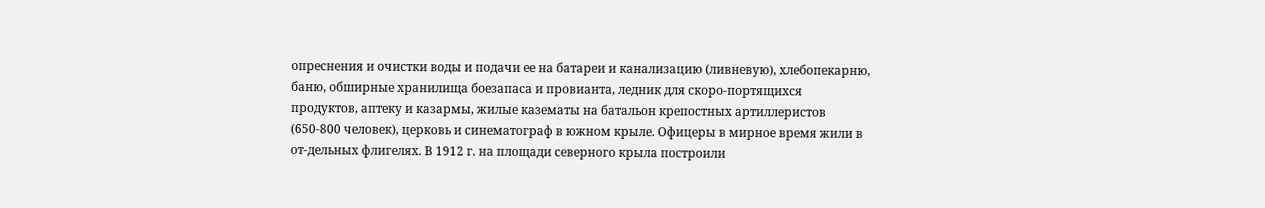опреснения и очистки воды и подачи ее на батареи и канализацию (ливневую), хлебопекарню, баню, обширные хранилища боезапаса и провианта, ледник для скоро-портящихся продуктов, аптеку и казармы, жилые казематы на батальон крепостных артиллеристов (650-800 человек), церковь и синематограф в южном крыле. Офицеры в мирное время жили в от-дельных флигелях. В 1912 г. на площади северного крыла построили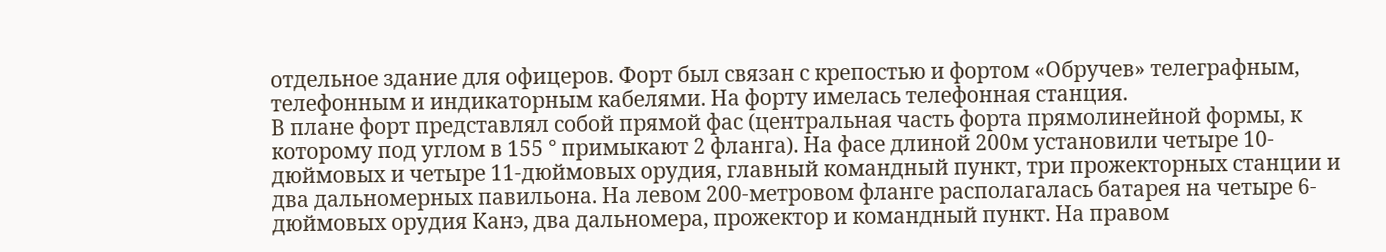отдельное здание для офицеров. Форт был связан с крепостью и фортом «Обручев» телеграфным, телефонным и индикаторным кабелями. На форту имелась телефонная станция.
В плане форт представлял собой прямой фас (центральная часть форта прямолинейной формы, к которому под углом в 155 ° примыкают 2 фланга). На фасе длиной 200м установили четыре 10-дюймовых и четыре 11-дюймовых орудия, главный командный пункт, три прожекторных станции и два дальномерных павильона. На левом 200-метровом фланге располагалась батарея на четыре 6-дюймовых орудия Канэ, два дальномера, прожектор и командный пункт. На правом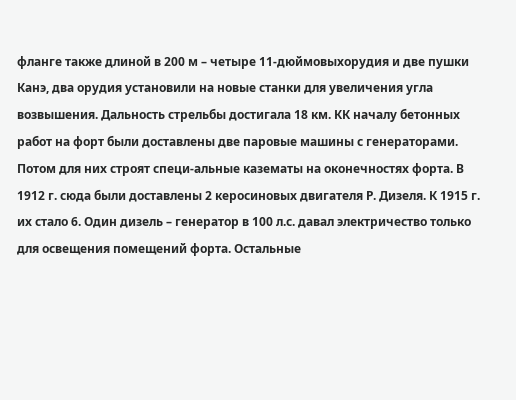фланге также длиной в 200 м – четыре 11-дюймовыхорудия и две пушки Канэ, два орудия установили на новые станки для увеличения угла возвышения. Дальность стрельбы достигала 18 км. КК началу бетонных работ на форт были доставлены две паровые машины с генераторами. Потом для них строят специ-альные казематы на оконечностях форта. В 1912 г. сюда были доставлены 2 керосиновых двигателя Р. Дизеля. К 1915 г. их стало 6. Один дизель – генератор в 100 л.с. давал электричество только для освещения помещений форта. Остальные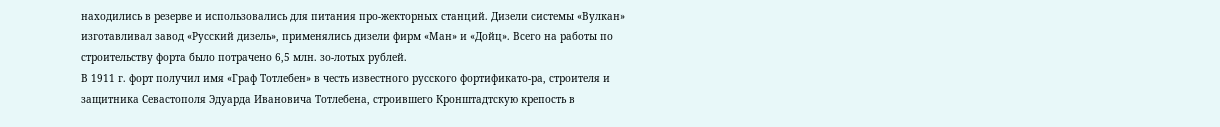находились в резерве и использовались для питания про-жекторных станций. Дизели системы «Вулкан» изготавливал завод «Русский дизель», применялись дизели фирм «Ман» и «Дойц». Всего на работы по строительству форта было потрачено 6,5 млн. зо-лотых рублей.
В 1911 г. форт получил имя «Граф Тотлебен» в честь известного русского фортификато-ра, строителя и защитника Севастополя Эдуарда Ивановича Тотлебена, строившего Кронштадтскую крепость в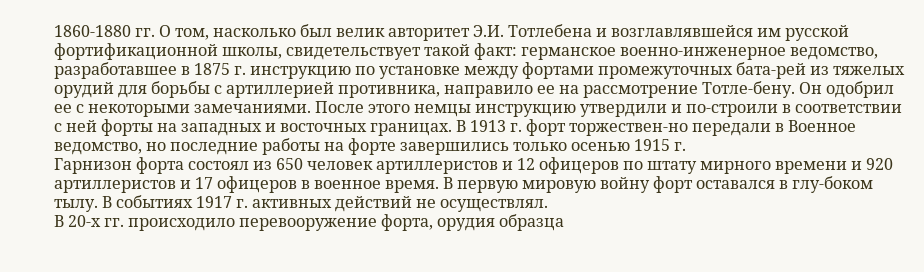1860-1880 гг. О том, насколько был велик авторитет Э.И. Тотлебена и возглавлявшейся им русской фортификационной школы, свидетельствует такой факт: германское военно-инженерное ведомство, разработавшее в 1875 г. инструкцию по установке между фортами промежуточных бата-рей из тяжелых орудий для борьбы с артиллерией противника, направило ее на рассмотрение Тотле-бену. Он одобрил ее с некоторыми замечаниями. После этого немцы инструкцию утвердили и по-строили в соответствии с ней форты на западных и восточных границах. В 1913 г. форт торжествен-но передали в Военное ведомство, но последние работы на форте завершились только осенью 1915 г.
Гарнизон форта состоял из 650 человек артиллеристов и 12 офицеров по штату мирного времени и 920 артиллеристов и 17 офицеров в военное время. В первую мировую войну форт оставался в глу-боком тылу. В событиях 1917 г. активных действий не осуществлял.
В 20-х гг. происходило перевооружение форта, орудия образца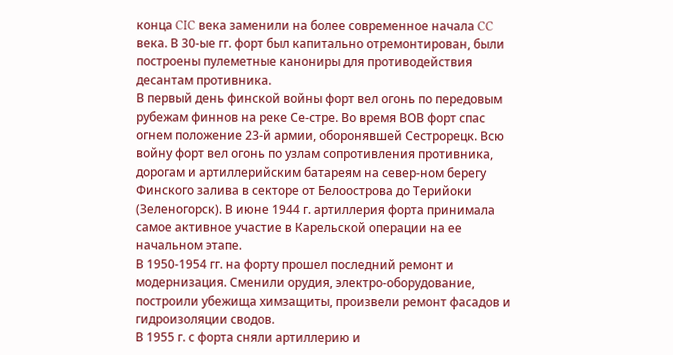конца CIC века заменили на более современное начала CC века. В 30-ые гг. форт был капитально отремонтирован, были построены пулеметные канониры для противодействия десантам противника.
В первый день финской войны форт вел огонь по передовым рубежам финнов на реке Се-стре. Во время ВОВ форт спас огнем положение 23-й армии, оборонявшей Сестрорецк. Всю войну форт вел огонь по узлам сопротивления противника, дорогам и артиллерийским батареям на север-ном берегу Финского залива в секторе от Белоострова до Терийоки (Зеленогорск). В июне 1944 г. артиллерия форта принимала самое активное участие в Карельской операции на ее начальном этапе.
В 1950-1954 гг. на форту прошел последний ремонт и модернизация. Сменили орудия, электро-оборудование, построили убежища химзащиты, произвели ремонт фасадов и гидроизоляции сводов.
В 1955 г. с форта сняли артиллерию и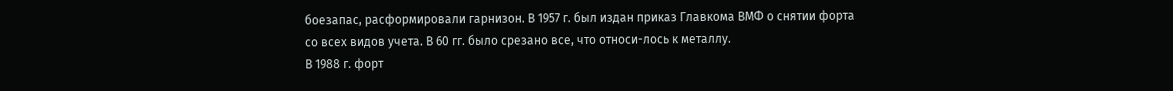боезапас, расформировали гарнизон. В 1957 г. был издан приказ Главкома ВМФ о снятии форта со всех видов учета. В 60 гг. было срезано все, что относи-лось к металлу.
В 1988 г. форт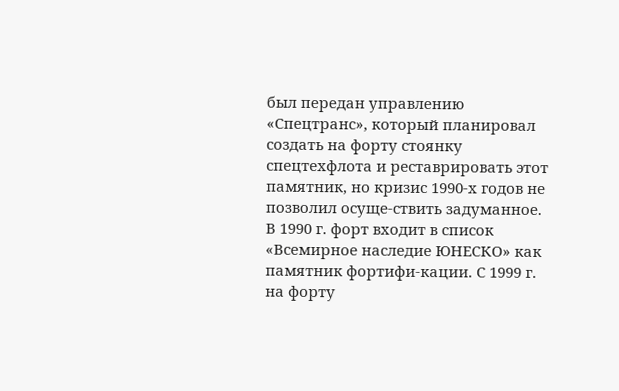был передан управлению «Спецтранс», который планировал создать на форту стоянку спецтехфлота и реставрировать этот памятник, но кризис 1990-х годов не позволил осуще-ствить задуманное.
В 1990 г. форт входит в список «Всемирное наследие ЮНЕСКО» как памятник фортифи-кации. С 1999 г. на форту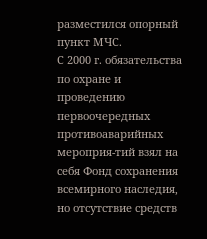разместился опорный пункт МЧС.
С 2000 г. обязательства по охране и проведению первоочередных противоаварийных мероприя-тий взял на себя Фонд сохранения всемирного наследия, но отсутствие средств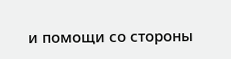и помощи со стороны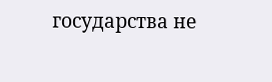государства не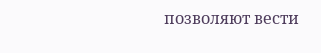позволяют вести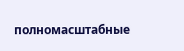полномасштабные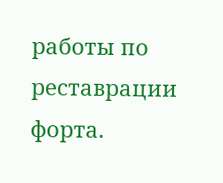работы по реставрации форта.